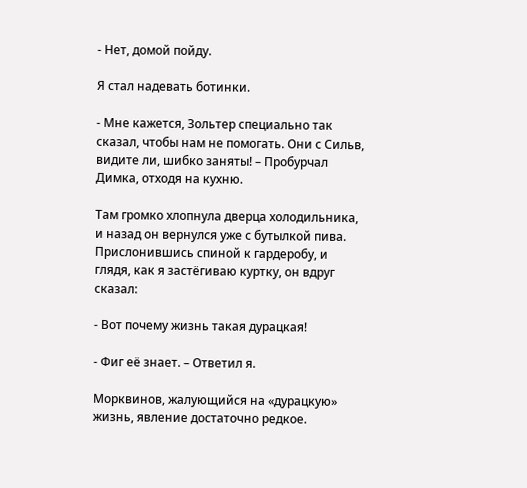- Нет, домой пойду.

Я стал надевать ботинки.

- Мне кажется, Зольтер специально так сказал, чтобы нам не помогать. Они с Сильв, видите ли, шибко заняты! – Пробурчал Димка, отходя на кухню.

Там громко хлопнула дверца холодильника, и назад он вернулся уже с бутылкой пива. Прислонившись спиной к гардеробу, и глядя, как я застёгиваю куртку, он вдруг сказал:

- Вот почему жизнь такая дурацкая!

- Фиг её знает. – Ответил я.

Морквинов, жалующийся на «дурацкую» жизнь, явление достаточно редкое.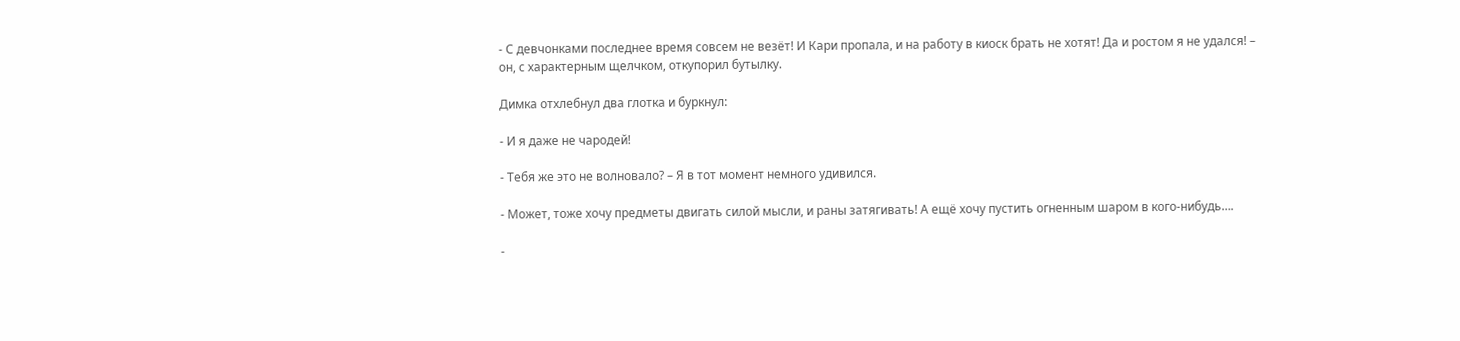- С девчонками последнее время совсем не везёт! И Кари пропала, и на работу в киоск брать не хотят! Да и ростом я не удался! – он, с характерным щелчком, откупорил бутылку.

Димка отхлебнул два глотка и буркнул:

- И я даже не чародей!

- Тебя же это не волновало? – Я в тот момент немного удивился.

- Может, тоже хочу предметы двигать силой мысли, и раны затягивать! А ещё хочу пустить огненным шаром в кого-нибудь….

-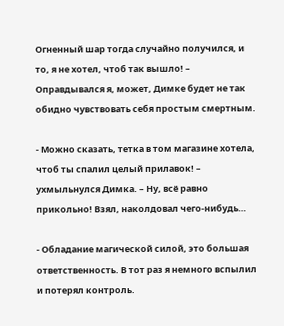Огненный шар тогда случайно получился, и то, я не хотел, чтоб так вышло! – Оправдывался я, может, Димке будет не так обидно чувствовать себя простым смертным.

- Можно сказать, тетка в том магазине хотела, чтоб ты спалил целый прилавок! – ухмыльнулся Димка. – Ну, всё равно прикольно! Взял, наколдовал чего-нибудь…

- Обладание магической силой, это большая ответственность. В тот раз я немного вспылил и потерял контроль.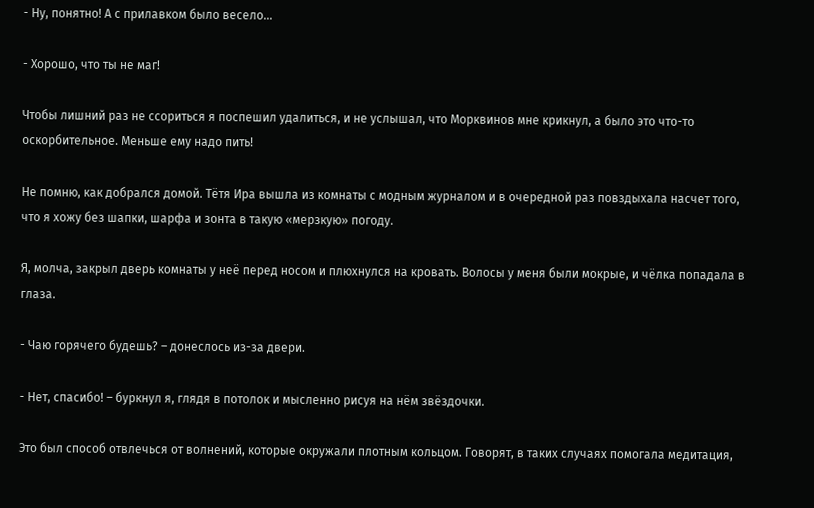- Ну, понятно! А с прилавком было весело…

- Хорошо, что ты не маг!

Чтобы лишний раз не ссориться я поспешил удалиться, и не услышал, что Морквинов мне крикнул, а было это что-то оскорбительное. Меньше ему надо пить!

Не помню, как добрался домой. Тётя Ира вышла из комнаты с модным журналом и в очередной раз повздыхала насчет того, что я хожу без шапки, шарфа и зонта в такую «мерзкую» погоду.

Я, молча, закрыл дверь комнаты у неё перед носом и плюхнулся на кровать. Волосы у меня были мокрые, и чёлка попадала в глаза.

- Чаю горячего будешь? – донеслось из-за двери.

- Нет, спасибо! – буркнул я, глядя в потолок и мысленно рисуя на нём звёздочки.

Это был способ отвлечься от волнений, которые окружали плотным кольцом. Говорят, в таких случаях помогала медитация,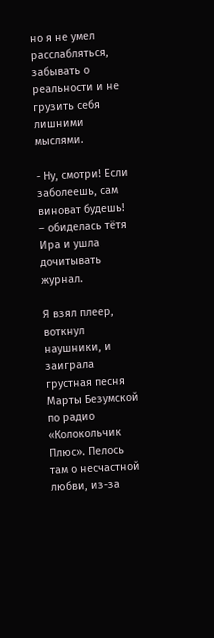но я не умел расслабляться, забывать о реальности и не грузить себя лишними мыслями.

- Ну, смотри! Если заболеешь, сам виноват будешь! – обиделась тётя Ира и ушла дочитывать журнал.

Я взял плеер, воткнул наушники, и заиграла грустная песня Марты Безумской по радио «Колокольчик Плюс». Пелось там о несчастной любви, из-за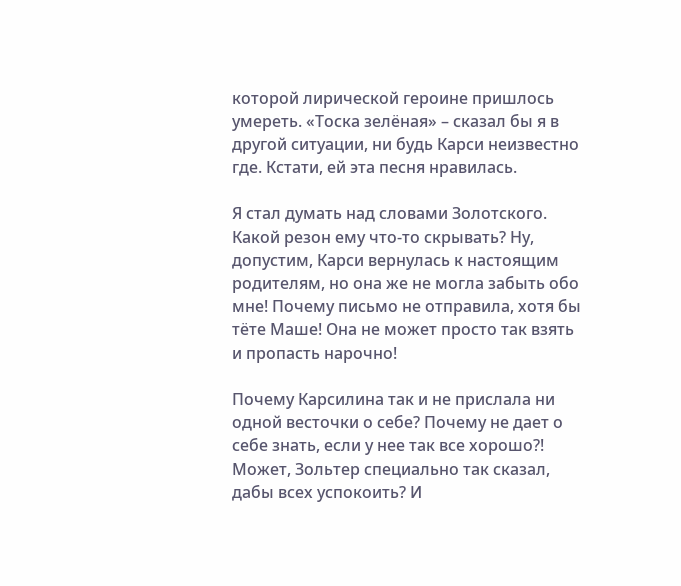которой лирической героине пришлось умереть. «Тоска зелёная» – сказал бы я в другой ситуации, ни будь Карси неизвестно где. Кстати, ей эта песня нравилась.

Я стал думать над словами Золотского. Какой резон ему что-то скрывать? Ну, допустим, Карси вернулась к настоящим родителям, но она же не могла забыть обо мне! Почему письмо не отправила, хотя бы тёте Маше! Она не может просто так взять и пропасть нарочно!

Почему Карсилина так и не прислала ни одной весточки о себе? Почему не дает о себе знать, если у нее так все хорошо?! Может, Зольтер специально так сказал, дабы всех успокоить? И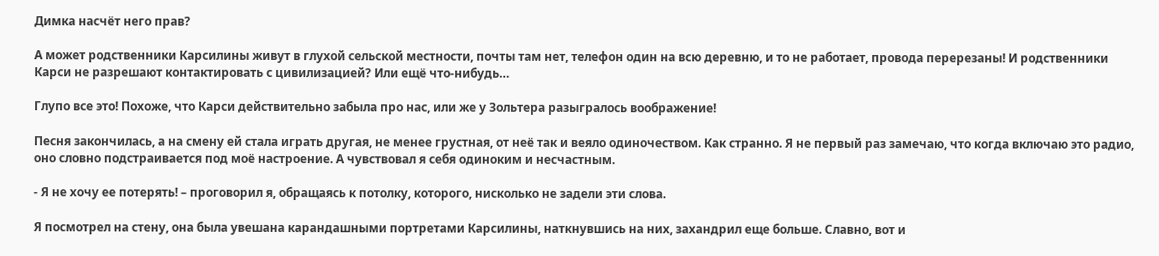Димка насчёт него прав?

А может родственники Карсилины живут в глухой сельской местности, почты там нет, телефон один на всю деревню, и то не работает, провода перерезаны! И родственники Карси не разрешают контактировать с цивилизацией? Или ещё что-нибудь…

Глупо все это! Похоже, что Карси действительно забыла про нас, или же у Зольтера разыгралось воображение!

Песня закончилась, а на смену ей стала играть другая, не менее грустная, от неё так и веяло одиночеством. Как странно. Я не первый раз замечаю, что когда включаю это радио, оно словно подстраивается под моё настроение. А чувствовал я себя одиноким и несчастным.

- Я не хочу ее потерять! – проговорил я, обращаясь к потолку, которого, нисколько не задели эти слова.

Я посмотрел на стену, она была увешана карандашными портретами Карсилины, наткнувшись на них, захандрил еще больше. Славно, вот и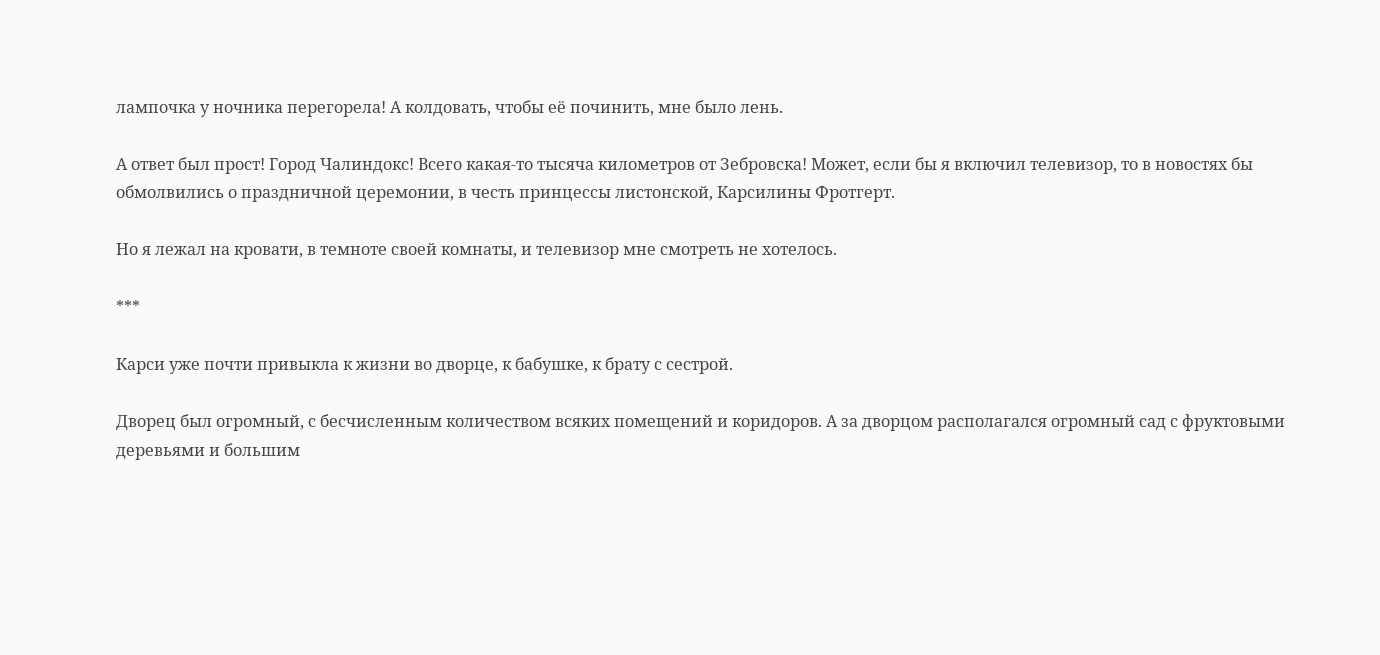лампочка у ночника перегорела! А колдовать, чтобы её починить, мне было лень.

А ответ был прост! Город Чалиндокс! Всего какая-то тысяча километров от Зебровска! Может, если бы я включил телевизор, то в новостях бы обмолвились о праздничной церемонии, в честь принцессы листонской, Карсилины Фротгерт.

Но я лежал на кровати, в темноте своей комнаты, и телевизор мне смотреть не хотелось.

***

Карси уже почти привыкла к жизни во дворце, к бабушке, к брату с сестрой.

Дворец был огромный, с бесчисленным количеством всяких помещений и коридоров. А за дворцом располагался огромный сад с фруктовыми деревьями и большим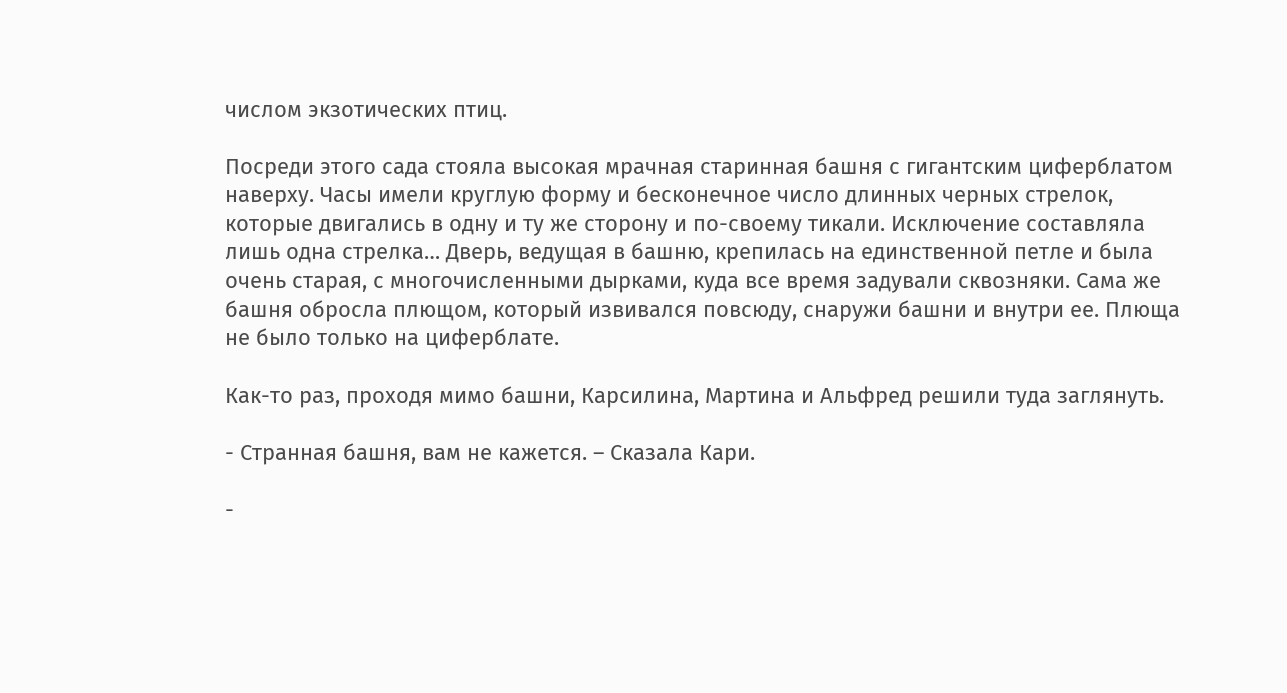числом экзотических птиц.

Посреди этого сада стояла высокая мрачная старинная башня с гигантским циферблатом наверху. Часы имели круглую форму и бесконечное число длинных черных стрелок, которые двигались в одну и ту же сторону и по-своему тикали. Исключение составляла лишь одна стрелка… Дверь, ведущая в башню, крепилась на единственной петле и была очень старая, с многочисленными дырками, куда все время задували сквозняки. Сама же башня обросла плющом, который извивался повсюду, снаружи башни и внутри ее. Плюща не было только на циферблате.

Как-то раз, проходя мимо башни, Карсилина, Мартина и Альфред решили туда заглянуть.

- Странная башня, вам не кажется. – Сказала Кари.

-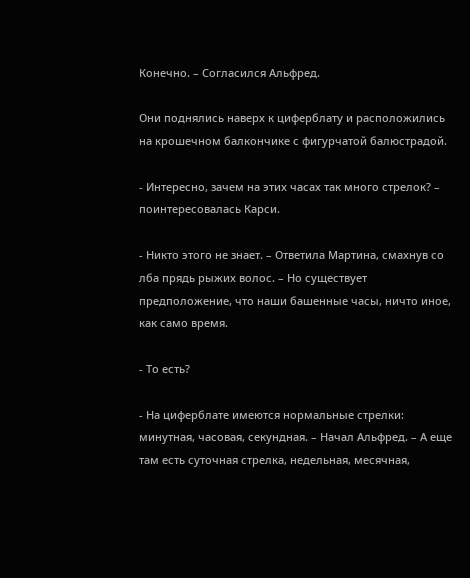Конечно. – Согласился Альфред.

Они поднялись наверх к циферблату и расположились на крошечном балкончике с фигурчатой балюстрадой.

- Интересно, зачем на этих часах так много стрелок? – поинтересовалась Карси.

- Никто этого не знает. – Ответила Мартина, смахнув со лба прядь рыжих волос. – Но существует предположение, что наши башенные часы, ничто иное, как само время.

- То есть?

- На циферблате имеются нормальные стрелки: минутная, часовая, секундная. – Начал Альфред. – А еще там есть суточная стрелка, недельная, месячная,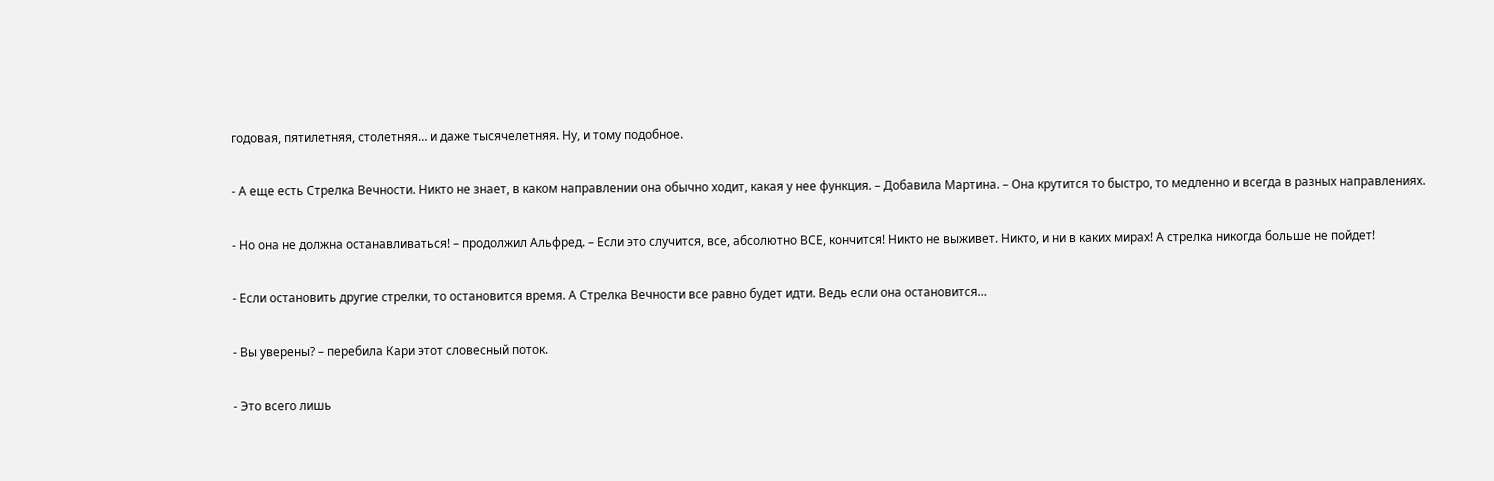годовая, пятилетняя, столетняя… и даже тысячелетняя. Ну, и тому подобное.

- А еще есть Стрелка Вечности. Никто не знает, в каком направлении она обычно ходит, какая у нее функция. – Добавила Мартина. – Она крутится то быстро, то медленно и всегда в разных направлениях.

- Но она не должна останавливаться! – продолжил Альфред. – Если это случится, все, абсолютно ВСЕ, кончится! Никто не выживет. Никто, и ни в каких мирах! А стрелка никогда больше не пойдет!

- Если остановить другие стрелки, то остановится время. А Стрелка Вечности все равно будет идти. Ведь если она остановится…

- Вы уверены? – перебила Кари этот словесный поток.

- Это всего лишь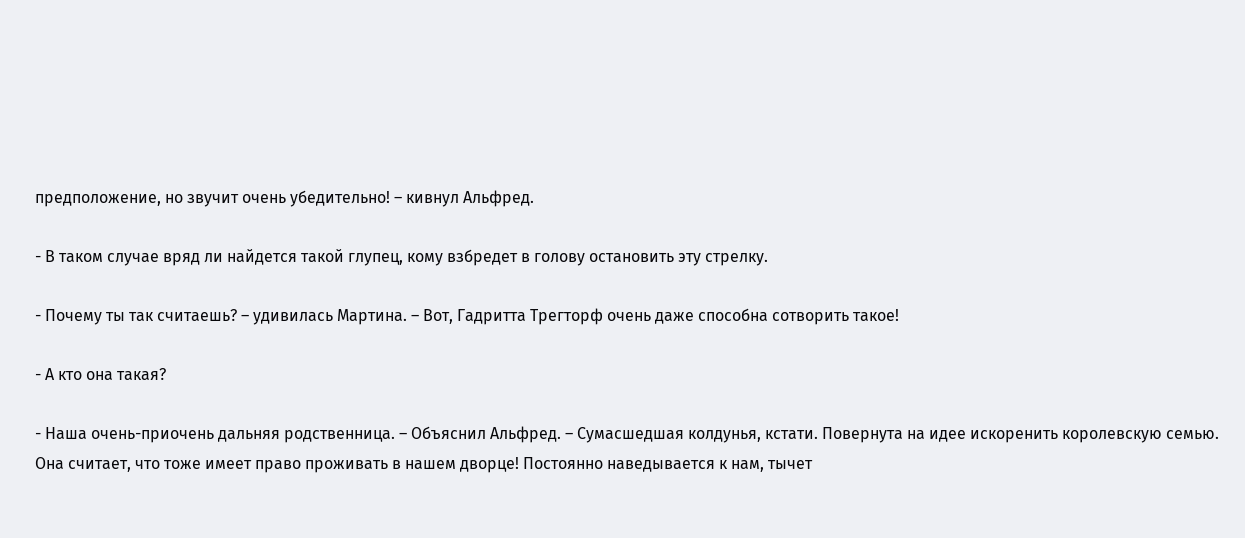предположение, но звучит очень убедительно! – кивнул Альфред.

- В таком случае вряд ли найдется такой глупец, кому взбредет в голову остановить эту стрелку.

- Почему ты так считаешь? – удивилась Мартина. – Вот, Гадритта Трегторф очень даже способна сотворить такое!

- А кто она такая?

- Наша очень-приочень дальняя родственница. – Объяснил Альфред. – Сумасшедшая колдунья, кстати. Повернута на идее искоренить королевскую семью. Она считает, что тоже имеет право проживать в нашем дворце! Постоянно наведывается к нам, тычет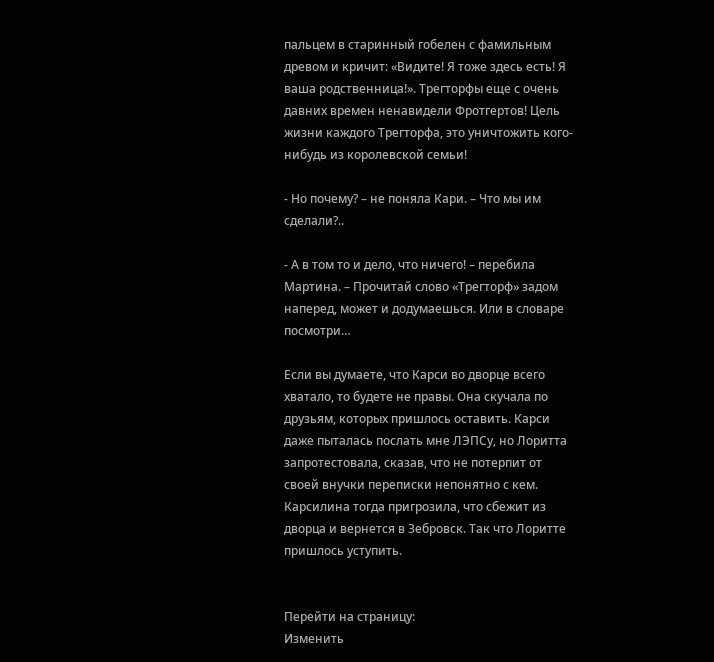пальцем в старинный гобелен с фамильным древом и кричит: «Видите! Я тоже здесь есть! Я ваша родственница!». Трегторфы еще с очень давних времен ненавидели Фротгертов! Цель жизни каждого Трегторфа, это уничтожить кого-нибудь из королевской семьи!

- Но почему? – не поняла Кари. – Что мы им сделали?..

- А в том то и дело, что ничего! – перебила Мартина. – Прочитай слово «Трегторф» задом наперед, может и додумаешься. Или в словаре посмотри…

Если вы думаете, что Карси во дворце всего хватало, то будете не правы. Она скучала по друзьям, которых пришлось оставить. Карси даже пыталась послать мне ЛЭПСу, но Лоритта запротестовала, сказав, что не потерпит от своей внучки переписки непонятно с кем. Карсилина тогда пригрозила, что сбежит из дворца и вернется в Зебровск. Так что Лоритте пришлось уступить.


Перейти на страницу:
Изменить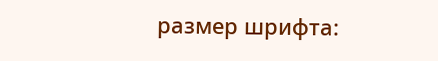размер шрифта: